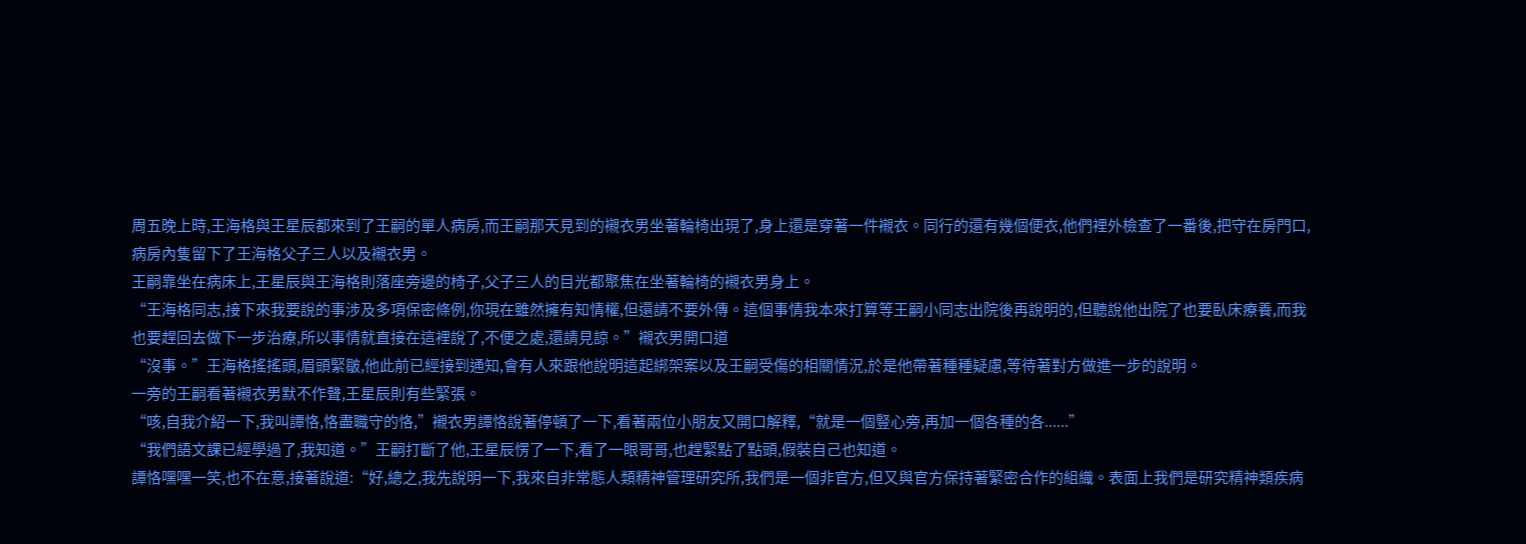周五晚上時,王海格與王星辰都來到了王嗣的單人病房,而王嗣那天見到的襯衣男坐著輪椅出現了,身上還是穿著一件襯衣。同行的還有幾個便衣,他們裡外檢查了一番後,把守在房門口,病房內隻留下了王海格父子三人以及襯衣男。
王嗣靠坐在病床上,王星辰與王海格則落座旁邊的椅子,父子三人的目光都聚焦在坐著輪椅的襯衣男身上。
“王海格同志,接下來我要說的事涉及多項保密條例,你現在雖然擁有知情權,但還請不要外傳。這個事情我本來打算等王嗣小同志出院後再說明的,但聽說他出院了也要臥床療養,而我也要趕回去做下一步治療,所以事情就直接在這裡說了,不便之處,還請見諒。”襯衣男開口道
“沒事。”王海格搖搖頭,眉頭緊皺,他此前已經接到通知,會有人來跟他說明這起綁架案以及王嗣受傷的相關情況,於是他帶著種種疑慮,等待著對方做進一步的說明。
一旁的王嗣看著襯衣男默不作聲,王星辰則有些緊張。
“咳,自我介紹一下,我叫譚恪,恪盡職守的恪,”襯衣男譚恪說著停頓了一下,看著兩位小朋友又開口解釋,“就是一個豎心旁,再加一個各種的各......”
“我們語文課已經學過了,我知道。”王嗣打斷了他,王星辰愣了一下,看了一眼哥哥,也趕緊點了點頭,假裝自己也知道。
譚恪嘿嘿一笑,也不在意,接著說道:“好,總之,我先說明一下,我來自非常態人類精神管理研究所,我們是一個非官方,但又與官方保持著緊密合作的組織。表面上我們是研究精神類疾病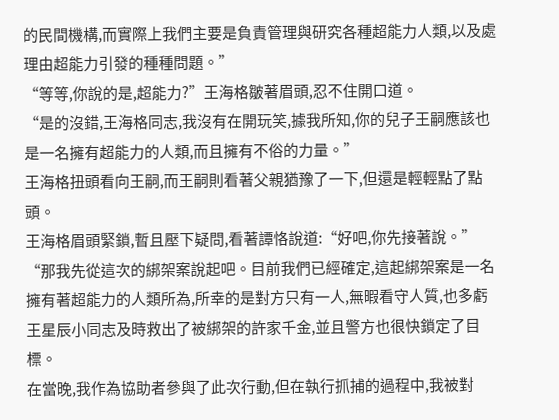的民間機構,而實際上我們主要是負責管理與研究各種超能力人類,以及處理由超能力引發的種種問題。”
“等等,你說的是,超能力?”王海格皺著眉頭,忍不住開口道。
“是的沒錯,王海格同志,我沒有在開玩笑,據我所知,你的兒子王嗣應該也是一名擁有超能力的人類,而且擁有不俗的力量。”
王海格扭頭看向王嗣,而王嗣則看著父親猶豫了一下,但還是輕輕點了點頭。
王海格眉頭緊鎖,暫且壓下疑問,看著譚恪說道:“好吧,你先接著說。”
“那我先從這次的綁架案說起吧。目前我們已經確定,這起綁架案是一名擁有著超能力的人類所為,所幸的是對方只有一人,無暇看守人質,也多虧王星辰小同志及時救出了被綁架的許家千金,並且警方也很快鎖定了目標。
在當晚,我作為協助者參與了此次行動,但在執行抓捕的過程中,我被對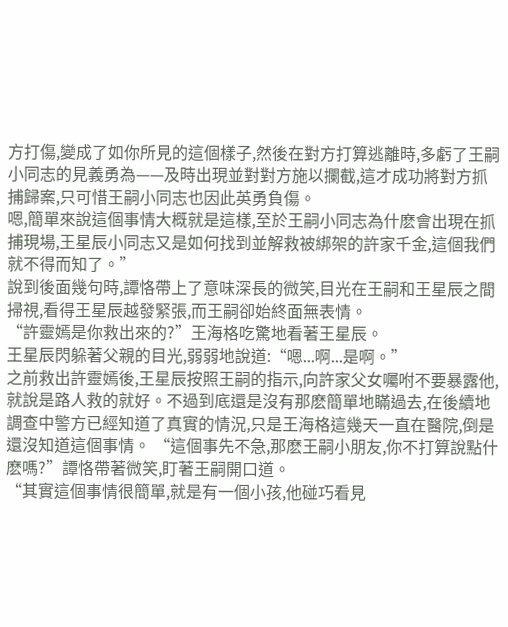方打傷,變成了如你所見的這個樣子,然後在對方打算逃離時,多虧了王嗣小同志的見義勇為——及時出現並對對方施以攔截,這才成功將對方抓捕歸案,只可惜王嗣小同志也因此英勇負傷。
嗯,簡單來說這個事情大概就是這樣,至於王嗣小同志為什麽會出現在抓捕現場,王星辰小同志又是如何找到並解救被綁架的許家千金,這個我們就不得而知了。”
說到後面幾句時,譚恪帶上了意味深長的微笑,目光在王嗣和王星辰之間掃視,看得王星辰越發緊張,而王嗣卻始終面無表情。
“許靈嫣是你救出來的?”王海格吃驚地看著王星辰。
王星辰閃躲著父親的目光,弱弱地說道:“嗯...啊...是啊。”
之前救出許靈嫣後,王星辰按照王嗣的指示,向許家父女囑咐不要暴露他,
就說是路人救的就好。不過到底還是沒有那麽簡單地瞞過去,在後續地調查中警方已經知道了真實的情況,只是王海格這幾天一直在醫院,倒是還沒知道這個事情。 “這個事先不急,那麽王嗣小朋友,你不打算說點什麽嗎?”譚恪帶著微笑,盯著王嗣開口道。
“其實這個事情很簡單,就是有一個小孩,他碰巧看見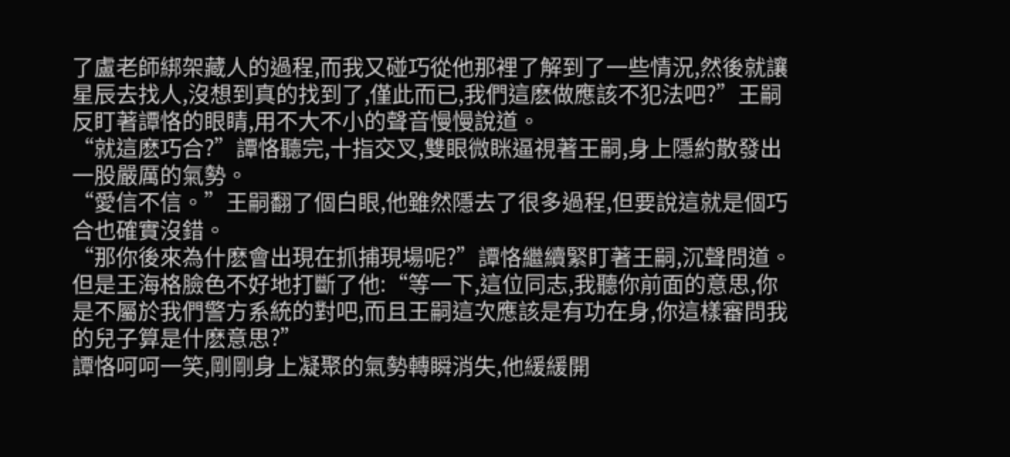了盧老師綁架藏人的過程,而我又碰巧從他那裡了解到了一些情況,然後就讓星辰去找人,沒想到真的找到了,僅此而已,我們這麽做應該不犯法吧?”王嗣反盯著譚恪的眼睛,用不大不小的聲音慢慢說道。
“就這麽巧合?”譚恪聽完,十指交叉,雙眼微眯逼視著王嗣,身上隱約散發出一股嚴厲的氣勢。
“愛信不信。”王嗣翻了個白眼,他雖然隱去了很多過程,但要說這就是個巧合也確實沒錯。
“那你後來為什麽會出現在抓捕現場呢?”譚恪繼續緊盯著王嗣,沉聲問道。
但是王海格臉色不好地打斷了他:“等一下,這位同志,我聽你前面的意思,你是不屬於我們警方系統的對吧,而且王嗣這次應該是有功在身,你這樣審問我的兒子算是什麽意思?”
譚恪呵呵一笑,剛剛身上凝聚的氣勢轉瞬消失,他緩緩開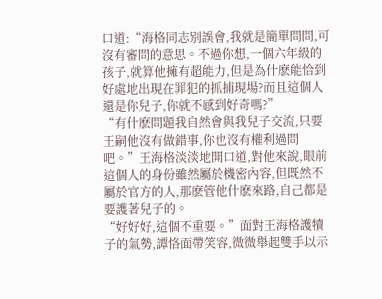口道:“海格同志別誤會,我就是簡單問問,可沒有審問的意思。不過你想,一個六年級的孩子,就算他擁有超能力,但是為什麽能恰到好處地出現在罪犯的抓捕現場?而且這個人還是你兒子,你就不感到好奇嗎?”
“有什麽問題我自然會與我兒子交流,只要王嗣他沒有做錯事,你也沒有權利過問吧。”王海格淡淡地開口道,對他來說,眼前這個人的身份雖然屬於機密內容,但既然不屬於官方的人,那麽管他什麽來路,自己都是要護著兒子的。
“好好好,這個不重要。”面對王海格護犢子的氣勢,譚恪面帶笑容,微微舉起雙手以示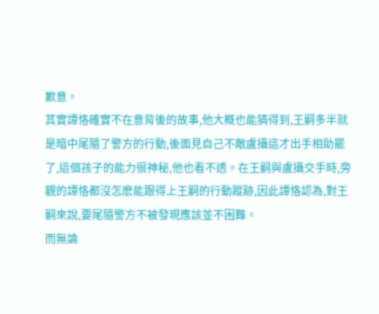歉意。
其實譚恪確實不在意背後的故事,他大概也能猜得到,王嗣多半就是暗中尾隨了警方的行動,後面見自己不敵盧攝這才出手相助罷了,這個孩子的能力很神秘,他也看不透。在王嗣與盧攝交手時,旁觀的譚恪都沒怎麽能跟得上王嗣的行動蹤跡,因此譚恪認為,對王嗣來說,要尾隨警方不被發現應該並不困難。
而無論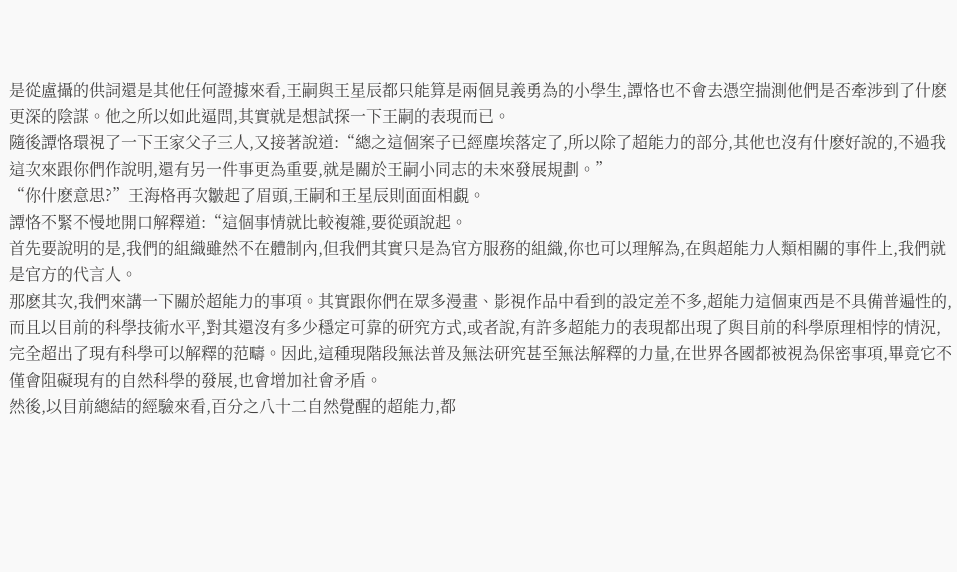是從盧攝的供詞還是其他任何證據來看,王嗣與王星辰都只能算是兩個見義勇為的小學生,譚恪也不會去憑空揣測他們是否牽涉到了什麽更深的陰謀。他之所以如此逼問,其實就是想試探一下王嗣的表現而已。
隨後譚恪環視了一下王家父子三人,又接著說道:“總之這個案子已經塵埃落定了,所以除了超能力的部分,其他也沒有什麽好說的,不過我這次來跟你們作說明,還有另一件事更為重要,就是關於王嗣小同志的未來發展規劃。”
“你什麽意思?”王海格再次皺起了眉頭,王嗣和王星辰則面面相覷。
譚恪不緊不慢地開口解釋道:“這個事情就比較複雜,要從頭說起。
首先要說明的是,我們的組織雖然不在體制內,但我們其實只是為官方服務的組織,你也可以理解為,在與超能力人類相關的事件上,我們就是官方的代言人。
那麽其次,我們來講一下關於超能力的事項。其實跟你們在眾多漫畫、影視作品中看到的設定差不多,超能力這個東西是不具備普遍性的,而且以目前的科學技術水平,對其還沒有多少穩定可靠的研究方式,或者說,有許多超能力的表現都出現了與目前的科學原理相悖的情況,完全超出了現有科學可以解釋的范疇。因此,這種現階段無法普及無法研究甚至無法解釋的力量,在世界各國都被視為保密事項,畢竟它不僅會阻礙現有的自然科學的發展,也會增加社會矛盾。
然後,以目前總結的經驗來看,百分之八十二自然覺醒的超能力,都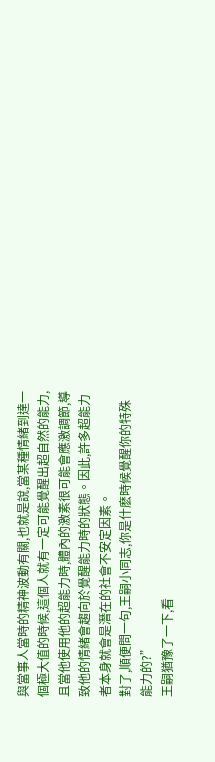與當事人當時的精神波動有關,也就是說,當某種情緒到達一個極大值的時候,這個人就有一定可能覺醒出超自然的能力,且當他使用他的超能力時,體內的激素很可能會應激調節,導致他的情緒會趨向於覺醒能力時的狀態。因此,許多超能力者本身就會是潛在的社會不安定因素。
對了,順便問一句,王嗣小同志,你是什麽時候覺醒你的特殊能力的?”
王嗣猶豫了一下,看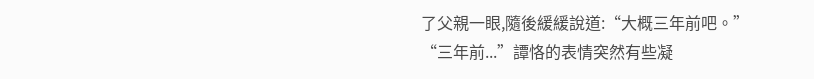了父親一眼,隨後緩緩說道:“大概三年前吧。”
“三年前...”譚恪的表情突然有些凝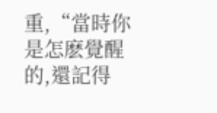重,“當時你是怎麽覺醒的,還記得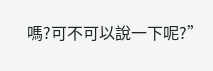嗎?可不可以說一下呢?”